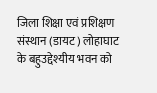जिला शिक्षा एवं प्रशिक्षण संस्थान (डायट) लोहाघाट के बहुउद्देश्यीय भवन को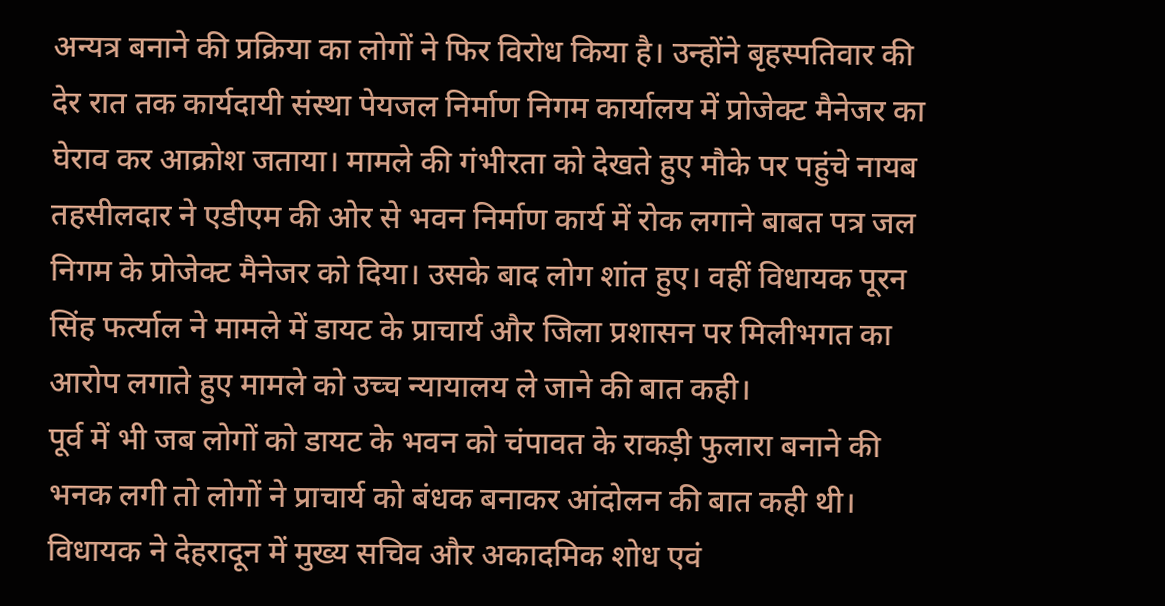अन्यत्र बनाने की प्रक्रिया का लोगों ने फिर विरोध किया है। उन्होंने बृहस्पतिवार की देर रात तक कार्यदायी संस्था पेयजल निर्माण निगम कार्यालय में प्रोजेक्ट मैनेजर का घेराव कर आक्रोश जताया। मामले की गंभीरता को देखते हुए मौके पर पहुंचे नायब तहसीलदार ने एडीएम की ओर से भवन निर्माण कार्य में रोक लगाने बाबत पत्र जल निगम के प्रोजेक्ट मैनेजर को दिया। उसके बाद लोग शांत हुए। वहीं विधायक पूरन सिंह फर्त्याल ने मामले में डायट के प्राचार्य और जिला प्रशासन पर मिलीभगत का आरोप लगाते हुए मामले को उच्च न्यायालय ले जाने की बात कही।
पूर्व में भी जब लोगों को डायट के भवन को चंपावत के राकड़ी फुलारा बनाने की भनक लगी तो लोगों ने प्राचार्य को बंधक बनाकर आंदोलन की बात कही थी। विधायक ने देहरादून में मुख्य सचिव और अकादमिक शोध एवं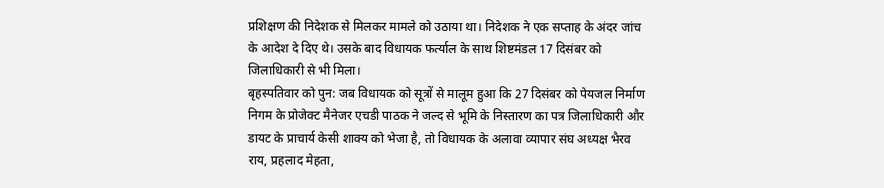प्रशिक्षण की निदेशक से मिलकर मामले को उठाया था। निदेशक ने एक सप्ताह के अंदर जांच के आदेश दे दिए थे। उसके बाद विधायक फर्त्याल के साथ शिष्टमंडल 17 दिसंबर को जिलाधिकारी से भी मिला।
बृहस्पतिवार को पुन: जब विधायक को सूत्रों से मालूम हुआ कि 27 दिसंबर को पेयजल निर्माण निगम के प्रोजेक्ट मैनेजर एचडी पाठक ने जल्द से भूमि के निस्तारण का पत्र जिलाधिकारी और डायट के प्राचार्य केसी शाक्य को भेजा है, तो विधायक के अलावा व्यापार संघ अध्यक्ष भैरव राय, प्रहलाद मेहता,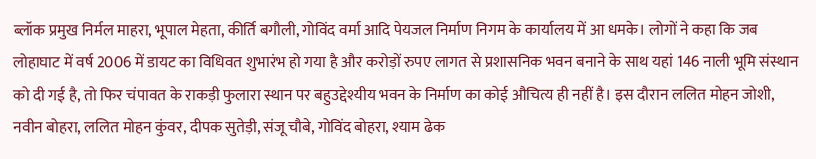ब्लॉक प्रमुख निर्मल माहरा, भूपाल मेहता, कीर्ति बगौली, गोविंद वर्मा आदि पेयजल निर्माण निगम के कार्यालय में आ धमके। लोगों ने कहा कि जब लोहाघाट में वर्ष 2006 में डायट का विधिवत शुभारंभ हो गया है और करोड़ों रुपए लागत से प्रशासनिक भवन बनाने के साथ यहां 146 नाली भूमि संस्थान को दी गई है, तो फिर चंपावत के राकड़ी फुलारा स्थान पर बहुउद्देश्यीय भवन के निर्माण का कोई औचित्य ही नहीं है। इस दौरान ललित मोहन जोशी, नवीन बोहरा, ललित मोहन कुंवर, दीपक सुतेड़ी, संजू चौबे, गोविंद बोहरा, श्याम ढेक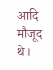आदि मौजूद थे।